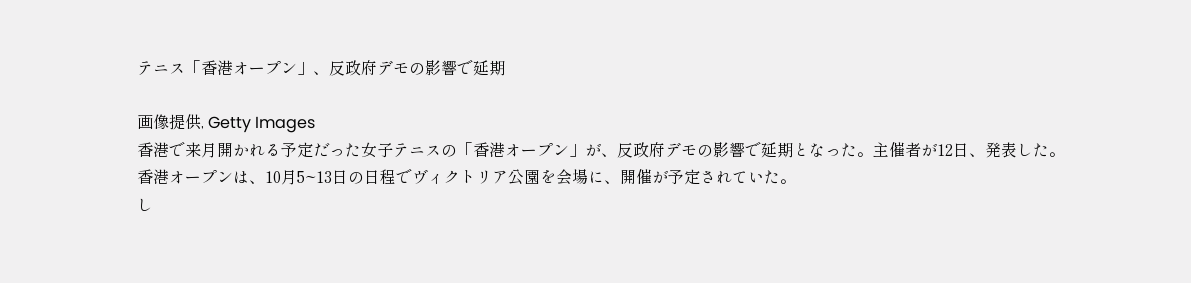テニス「香港オープン」、反政府デモの影響で延期

画像提供, Getty Images
香港で来月開かれる予定だった女子テニスの「香港オープン」が、反政府デモの影響で延期となった。主催者が12日、発表した。
香港オープンは、10月5~13日の日程でヴィクトリア公園を会場に、開催が予定されていた。
し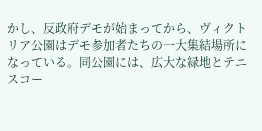かし、反政府デモが始まってから、ヴィクトリア公園はデモ参加者たちの一大集結場所になっている。同公園には、広大な緑地とテニスコー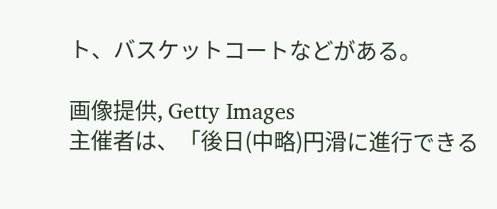ト、バスケットコートなどがある。

画像提供, Getty Images
主催者は、「後日(中略)円滑に進行できる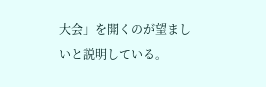大会」を開くのが望ましいと説明している。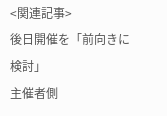<関連記事>
後日開催を「前向きに検討」
主催者側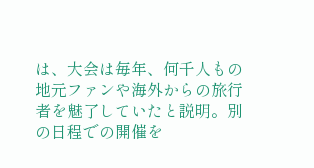は、大会は毎年、何千人もの地元ファンや海外からの旅行者を魅了していたと説明。別の日程での開催を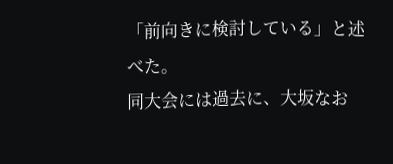「前向きに検討している」と述べた。
同大会には過去に、大坂なお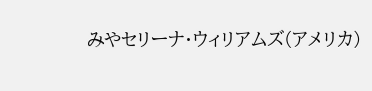みやセリーナ・ウィリアムズ(アメリカ)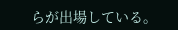らが出場している。